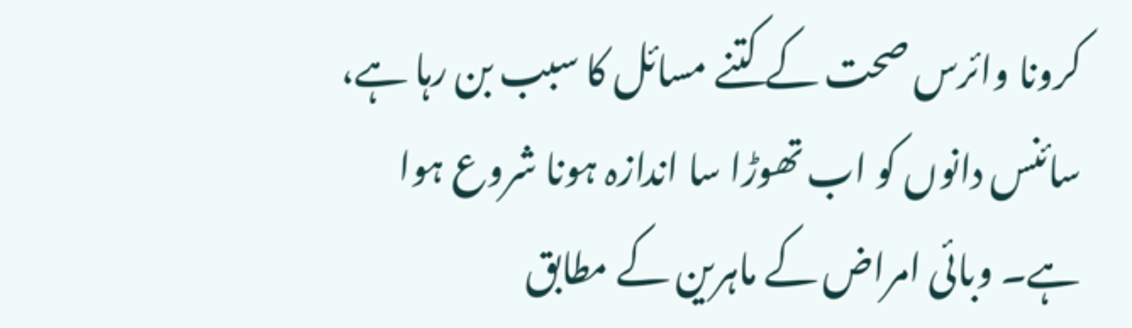کرونا وائرس صحت کے کتنے مسائل کا سبب بن رہا ہے، سائنس دانوں کو اب تھوڑا سا اندازہ ہونا شروع ہوا ہے۔ وبائی امراض کے ماہرین کے مطابق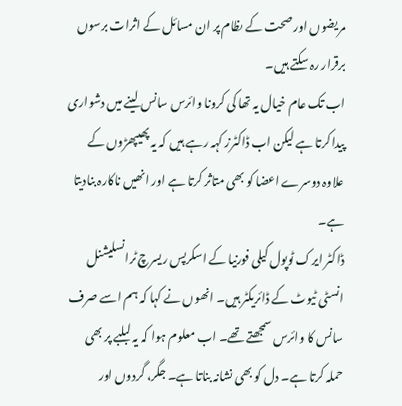مریضوں اور صحت کے ںظام پر ان مسائل کے اثرات برسوں برقرار رہ سکتے ہیں۔
اب تک عام خیال یہ تھا کی کرونا وائرس سانس لینے میں دشواری پیدا کرتا ہے لیکن اب ڈاکٹرز کہہ رہے ہیں کہ یہ پھیپھڑوں کے علاوہ دوسرے اعضا کو بھی متاثر کرتا ہے اور انھیں ناکارہ بنادیتا ہے۔
ڈاکٹر ایرک ٹوپول کیلی فورنیا کے اسکرپس ریسرچ ٹرانسلیشنل انسٹی ٹیوٹ کے ڈائریکٹر ہیں۔ انھوں نے کہا کہ ہم اسے صرف سانس کا وائرس سمجھتے تھے۔ اب معلوم ہوا کہ یہ لبلبے پر بھی حملہ کرتا ہے۔ دل کو بھی نشانہ بناتا ہے۔ جگر، گردوں اور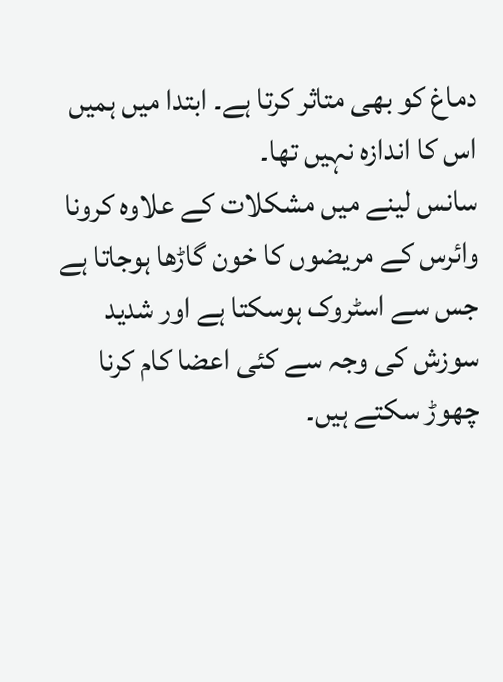دماغ کو بھی متاثر کرتا ہے۔ ابتدا میں ہمیں اس کا اندازہ نہیں تھا۔
سانس لینے میں مشکلات کے علاوہ کرونا وائرس کے مریضوں کا خون گاڑھا ہوجاتا ہے جس سے اسٹروک ہوسکتا ہے اور شدید سوزش کی وجہ سے کئی اعضا کام کرنا چھوڑ سکتے ہیں۔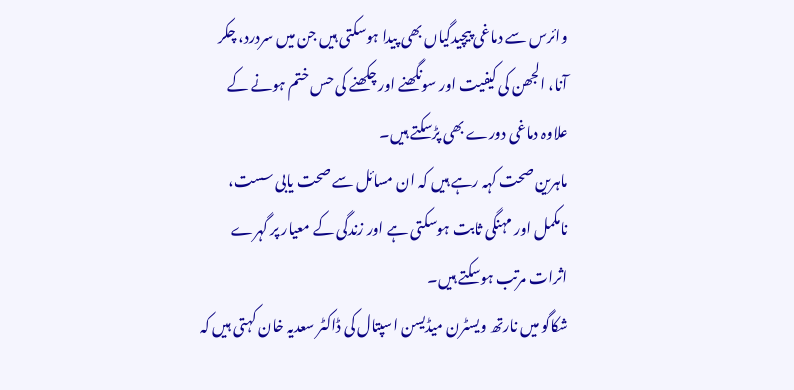وائرس سے دماغی پیچیدگیاں بھی پیدا ہوسکتی ہیں جن میں سردرد، چکر آنا، الجھن کی کیفیت اور سونگھنے اور چکھنے کی حس ختم ہونے کے علاوہ دماغی دورے بھی پڑسکتے ہیں۔
ماہرین صحت کہہ رہے ہیں کہ ان مسائل سے صحت یابی سست، نامکمل اور مہنگی ثابت ہوسکتی ہے اور زندگی کے معیار پر گہرے اثرات مرتب ہوسکتے ہیں۔
شکاگو میں نارتھ ویسٹرن میڈیسن اسپتال کی ڈاکٹر سعدیہ خان کہتی ہیں کہ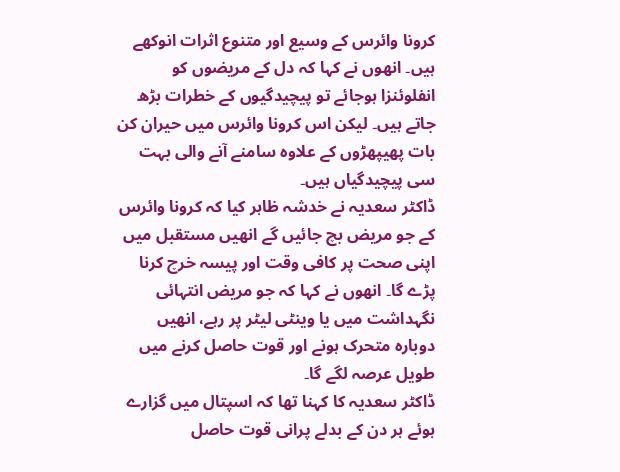کرونا وائرس کے وسیع اور متنوع اثرات انوکھے ہیں۔ انھوں نے کہا کہ دل کے مریضوں کو انفلوئنزا ہوجائے تو پیچیدگیوں کے خطرات بڑھ جاتے ہیں۔ لیکن اس کرونا وائرس میں حیران کن بات پھیپھڑوں کے علاوہ سامنے آنے والی بہت سی پیچیدگیاں ہیں۔
ڈاکٹر سعدیہ نے خدشہ ظاہر کیا کہ کرونا وائرس کے جو مریض بچ جائیں گے انھیں مستقبل میں اپنی صحت پر کافی وقت اور پیسہ خرچ کرنا پڑے گا۔ انھوں نے کہا کہ جو مریض انتہائی نگہداشت میں یا وینٹی لیٹر پر رہے، انھیں دوبارہ متحرک ہونے اور قوت حاصل کرنے میں طویل عرصہ لگے گا۔
ڈاکٹر سعدیہ کا کہنا تھا کہ اسپتال میں گزارے ہوئے ہر دن کے بدلے پرانی قوت حاصل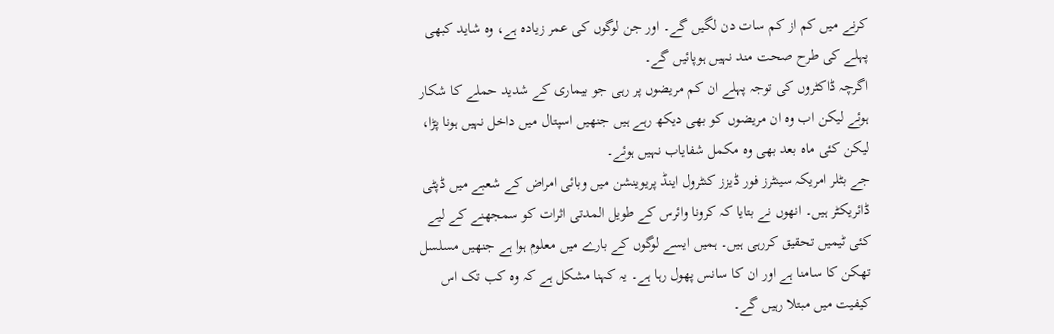کرنے میں کم از کم سات دن لگیں گے۔ اور جن لوگوں کی عمر زیادہ ہے، وہ شاید کبھی پہلے کی طرح صحت مند نہیں ہوپائیں گے۔
اگرچہ ڈاکٹروں کی توجہ پہلے ان کم مریضوں پر رہی جو بیماری کے شدید حملے کا شکار ہوئے لیکن اب وہ ان مریضوں کو بھی دیکھ رہے ہیں جنھیں اسپتال میں داخل نہیں ہونا پڑا، لیکن کئی ماہ بعد بھی وہ مکمل شفایاب نہیں ہوئے۔
جے بٹلر امریکہ سینٹرز فور ڈیزز کنٹرول اینڈ پریوینشن میں وبائی امراض کے شعبے میں ڈپٹی ڈائریکٹر ہیں۔ انھوں نے بتایا کہ کرونا وائرس کے طویل المدتی اثرات کو سمجھنے کے لیے کئی ٹیمیں تحقیق کررہی ہیں۔ ہمیں ایسے لوگوں کے بارے میں معلوم ہوا ہے جنھیں مسلسل تھکن کا سامنا ہے اور ان کا سانس پھول رہا ہے۔ یہ کہنا مشکل ہے کہ وہ کب تک اس کیفیت میں مبتلا رہیں گے۔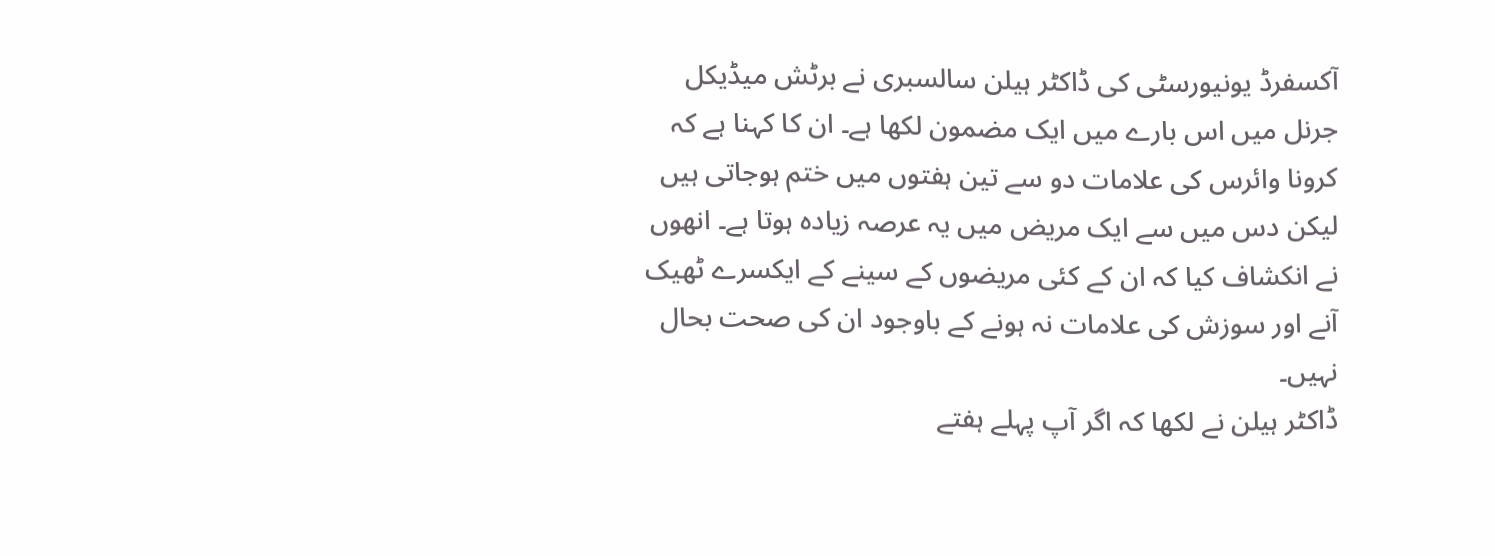آکسفرڈ یونیورسٹی کی ڈاکٹر ہیلن سالسبری نے برٹش میڈیکل جرنل میں اس بارے میں ایک مضمون لکھا ہے۔ ان کا کہنا ہے کہ کرونا وائرس کی علامات دو سے تین ہفتوں میں ختم ہوجاتی ہیں لیکن دس میں سے ایک مریض میں یہ عرصہ زیادہ ہوتا ہے۔ انھوں نے انکشاف کیا کہ ان کے کئی مریضوں کے سینے کے ایکسرے ٹھیک آنے اور سوزش کی علامات نہ ہونے کے باوجود ان کی صحت بحال نہیں۔
ڈاکٹر ہیلن نے لکھا کہ اگر آپ پہلے ہفتے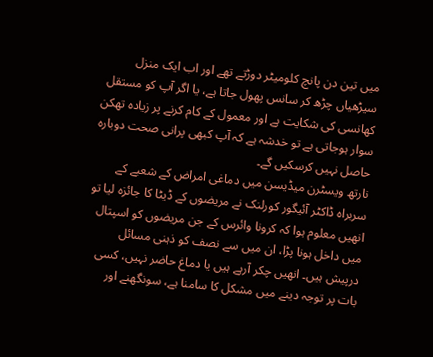میں تین دن پانچ کلومیٹر دوڑتے تھے اور اب ایک منزل سیڑھیاں چڑھ کر سانس پھول جاتا ہے، یا اگر آپ کو مستقل کھانسی کی شکایت ہے اور معمول کے کام کرنے پر زیادہ تھکن سوار ہوجاتی ہے تو خدشہ ہے کہ آپ کبھی پرانی صحت دوبارہ حاصل نہیں کرسکیں گے۔
نارتھ ویسٹرن میڈیسن میں دماغی امراض کے شعبے کے سربراہ ڈاکٹر آئیگور کورلنک نے مریضوں کے ڈیٹا کا جائزہ لیا تو انھیں معلوم ہوا کہ کرونا وائرس کے جن مریضوں کو اسپتال میں داخل ہونا پڑا، ان میں سے نصف کو ذہنی مسائل درپیش ہیں۔ انھیں چکر آرہے ہیں یا دماغ حاضر نہیں، کسی بات پر توجہ دینے میں مشکل کا سامنا ہے، سونگھنے اور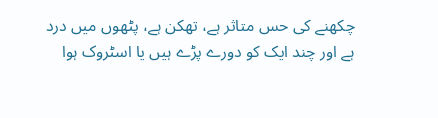چکھنے کی حس متاثر ہے، تھکن ہے، پٹھوں میں درد ہے اور چند ایک کو دورے پڑے ہیں یا اسٹروک ہوا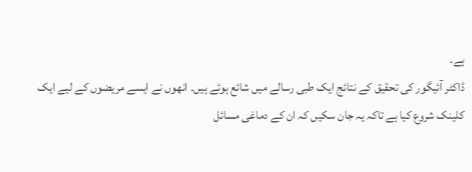ہے۔
ڈاکٹر آئیگور کی تحقیق کے نتائج ایک طبی رسالے میں شائع ہوئے ہیں۔ انھوں نے ایسے مریضوں کے لیے ایک کلینک شروع کیا ہے تاکہ یہ جان سکیں کہ ان کے دماغی مسائل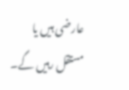عارضی ہیں یا مستقل رہیں گے۔